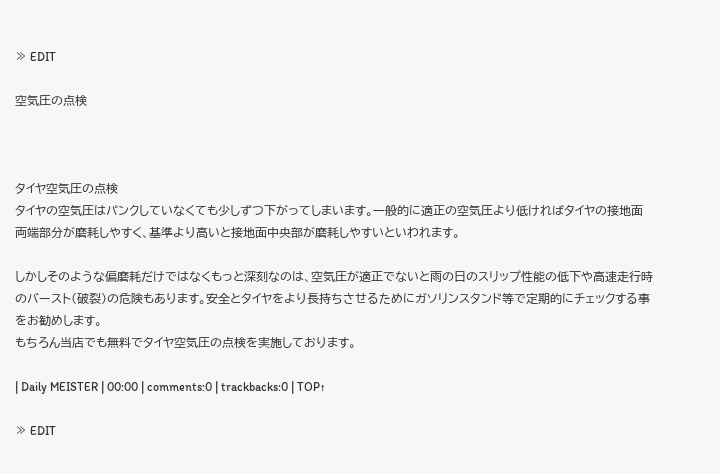≫ EDIT

空気圧の点検



タイヤ空気圧の点検
タイヤの空気圧はパンクしていなくても少しずつ下がってしまいます。一般的に適正の空気圧より低ければタイヤの接地面両端部分が磨耗しやすく、基準より高いと接地面中央部が磨耗しやすいといわれます。

しかしそのような偏磨耗だけではなくもっと深刻なのは、空気圧が適正でないと雨の日のスリップ性能の低下や高速走行時のバースト(破裂)の危険もあります。安全とタイヤをより長持ちさせるためにガソリンスタンド等で定期的にチェックする事をお勧めします。
もちろん当店でも無料でタイヤ空気圧の点検を実施しております。

| Daily MEISTER | 00:00 | comments:0 | trackbacks:0 | TOP↑

≫ EDIT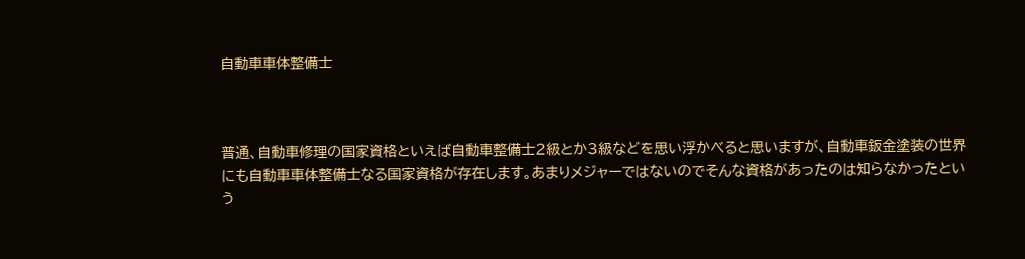自動車車体整備士



普通、自動車修理の国家資格といえば自動車整備士2級とか3級などを思い浮かべると思いますが、自動車鈑金塗装の世界にも自動車車体整備士なる国家資格が存在します。あまりメジャーではないのでそんな資格があったのは知らなかったという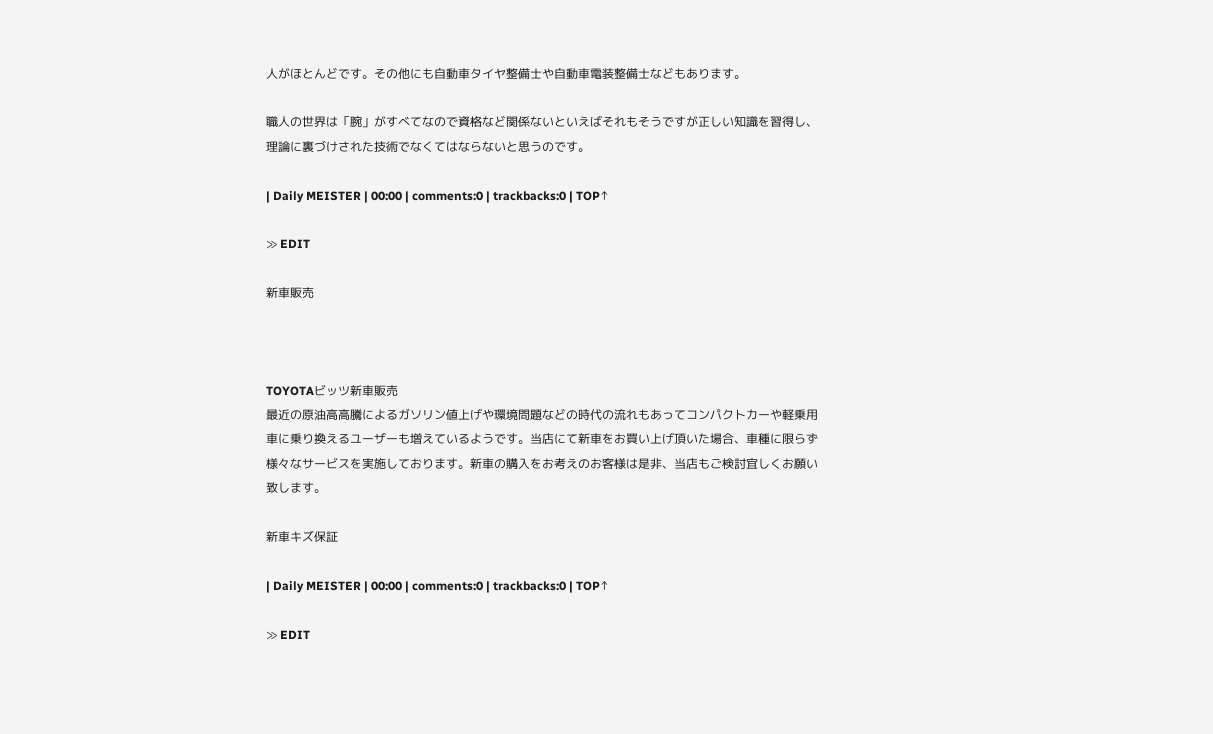人がほとんどです。その他にも自動車タイヤ整備士や自動車電装整備士などもあります。

職人の世界は「腕」がすべてなので資格など関係ないといえばそれもそうですが正しい知識を習得し、理論に裏づけされた技術でなくてはならないと思うのです。

| Daily MEISTER | 00:00 | comments:0 | trackbacks:0 | TOP↑

≫ EDIT

新車販売



TOYOTAビッツ新車販売
最近の原油高高騰によるガソリン値上げや環境問題などの時代の流れもあってコンパクトカーや軽乗用車に乗り換えるユーザーも増えているようです。当店にて新車をお買い上げ頂いた場合、車種に限らず様々なサービスを実施しております。新車の購入をお考えのお客様は是非、当店もご検討宜しくお願い致します。

新車キズ保証

| Daily MEISTER | 00:00 | comments:0 | trackbacks:0 | TOP↑

≫ EDIT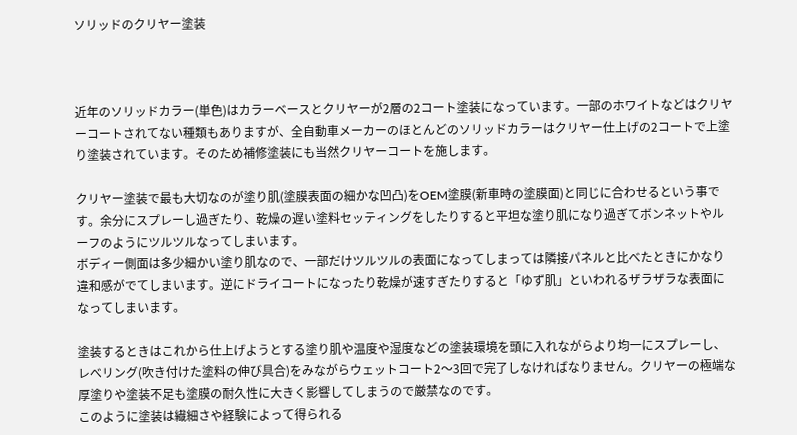ソリッドのクリヤー塗装



近年のソリッドカラー(単色)はカラーベースとクリヤーが2層の2コート塗装になっています。一部のホワイトなどはクリヤーコートされてない種類もありますが、全自動車メーカーのほとんどのソリッドカラーはクリヤー仕上げの2コートで上塗り塗装されています。そのため補修塗装にも当然クリヤーコートを施します。

クリヤー塗装で最も大切なのが塗り肌(塗膜表面の細かな凹凸)をOEM塗膜(新車時の塗膜面)と同じに合わせるという事です。余分にスプレーし過ぎたり、乾燥の遅い塗料セッティングをしたりすると平坦な塗り肌になり過ぎてボンネットやルーフのようにツルツルなってしまいます。
ボディー側面は多少細かい塗り肌なので、一部だけツルツルの表面になってしまっては隣接パネルと比べたときにかなり違和感がでてしまいます。逆にドライコートになったり乾燥が速すぎたりすると「ゆず肌」といわれるザラザラな表面になってしまいます。

塗装するときはこれから仕上げようとする塗り肌や温度や湿度などの塗装環境を頭に入れながらより均一にスプレーし、レべリング(吹き付けた塗料の伸び具合)をみながらウェットコート2〜3回で完了しなければなりません。クリヤーの極端な厚塗りや塗装不足も塗膜の耐久性に大きく影響してしまうので厳禁なのです。
このように塗装は繊細さや経験によって得られる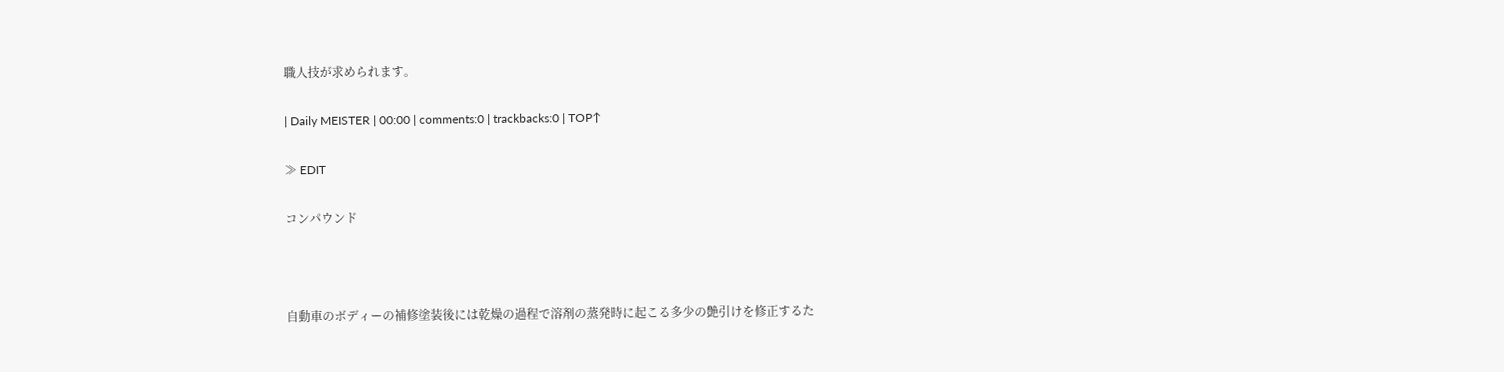職人技が求められます。

| Daily MEISTER | 00:00 | comments:0 | trackbacks:0 | TOP↑

≫ EDIT

コンパウンド



自動車のボディーの補修塗装後には乾燥の過程で溶剤の蒸発時に起こる多少の艶引けを修正するた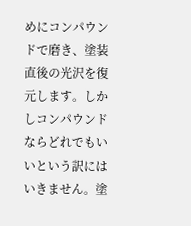めにコンパウンドで磨き、塗装直後の光沢を復元します。しかしコンパウンドならどれでもいいという訳にはいきません。塗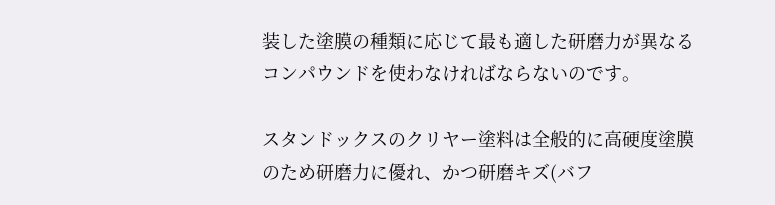装した塗膜の種類に応じて最も適した研磨力が異なるコンパウンドを使わなければならないのです。

スタンドックスのクリヤー塗料は全般的に高硬度塗膜のため研磨力に優れ、かつ研磨キズ(バフ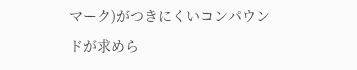マーク)がつきにくいコンパウンドが求めら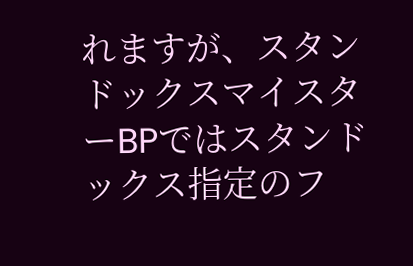れますが、スタンドックスマイスターBPではスタンドックス指定のフ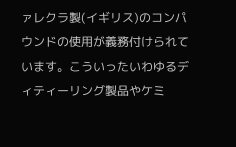ァレクラ製(イギリス)のコンパウンドの使用が義務付けられています。こういったいわゆるディティーリング製品やケミ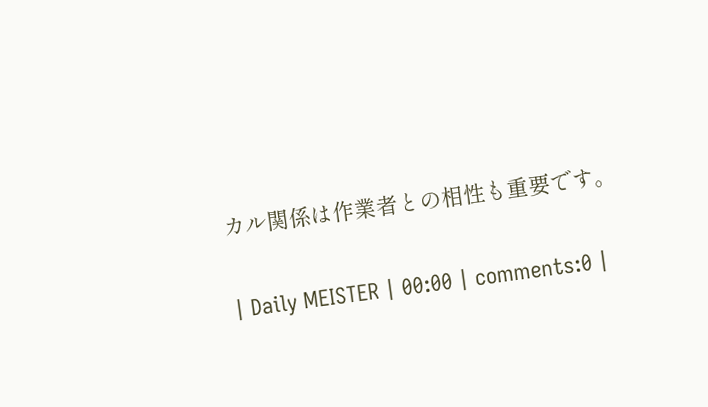カル関係は作業者との相性も重要です。

| Daily MEISTER | 00:00 | comments:0 |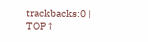trackbacks:0 | TOP↑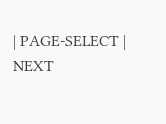| PAGE-SELECT | NEXT